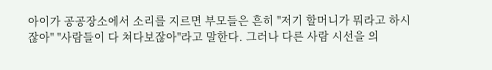아이가 공공장소에서 소리를 지르면 부모들은 흔히 "저기 할머니가 뭐라고 하시잖아" "사람들이 다 쳐다보잖아"라고 말한다. 그러나 다른 사람 시선을 의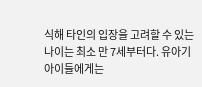식해 타인의 입장을 고려할 수 있는 나이는 최소 만 7세부터다. 유아기 아이들에게는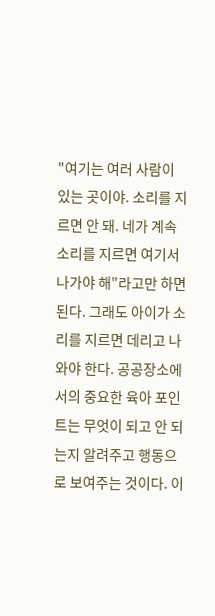"여기는 여러 사람이 있는 곳이야. 소리를 지르면 안 돼. 네가 계속 소리를 지르면 여기서 나가야 해"라고만 하면 된다. 그래도 아이가 소리를 지르면 데리고 나와야 한다. 공공장소에서의 중요한 육아 포인트는 무엇이 되고 안 되는지 알려주고 행동으로 보여주는 것이다. 이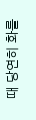때 당연히 화를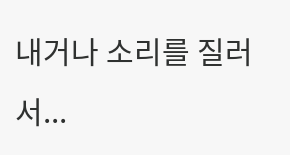내거나 소리를 질러서...